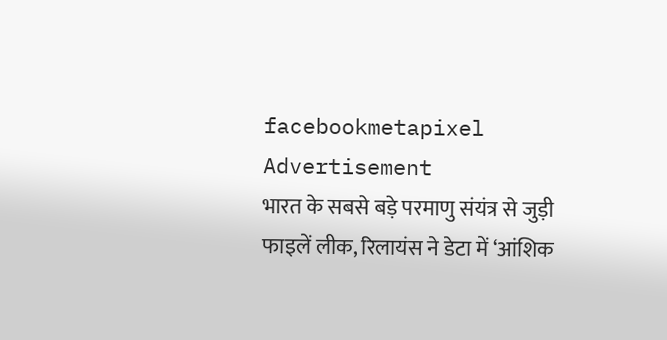facebookmetapixel
Advertisement
भारत के सबसे बड़े परमाणु संयंत्र से जुड़ी फाइलें लीक, रिलायंस ने डेटा में ‘आंशिक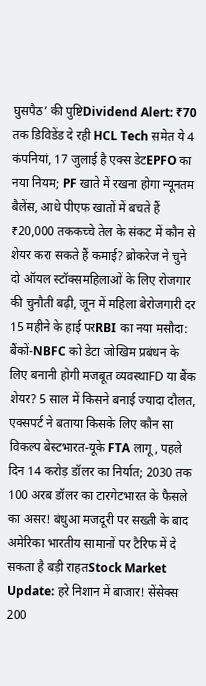घुसपैठ’ की पुष्टिDividend Alert: ₹70 तक डिविडेंड दे रही HCL Tech समेत ये 4 कंपनियां, 17 जुलाई है एक्स डेटEPFO का नया नियम; PF खाते में रखना होगा न्यूनतम बैलेंस, आधे पीएफ खातों में बचते हैं ₹20,000 तककच्चे तेल के संकट में कौन से शेयर करा सकते हैं कमाई? ब्रोकरेज ने चुने दो ऑयल स्टॉक्समहिलाओं के लिए रोजगार की चुनौती बढ़ी, जून में महिला बेरोजगारी दर 15 महीने के हाई परRBI का नया मसौदा: बैंकों-NBFC को डेटा जोखिम प्रबंधन के लिए बनानी होगी मजबूत व्यवस्थाFD या बैंक शेयर? 5 साल में किसने बनाई ज्यादा दौलत, एक्सपर्ट ने बताया किसके लिए कौन सा विकल्प बेस्टभारत-यूके FTA लागू, पहले दिन 14 करोड़ डॉलर का निर्यात; 2030 तक 100 अरब डॉलर का टारगेटभारत के फैसले का असर! बंधुआ मजदूरी पर सख्ती के बाद अमेरिका भारतीय सामानों पर टैरिफ में दे सकता है बड़ी राहतStock Market Update: हरे निशान में बाजार! सेंसेक्स 200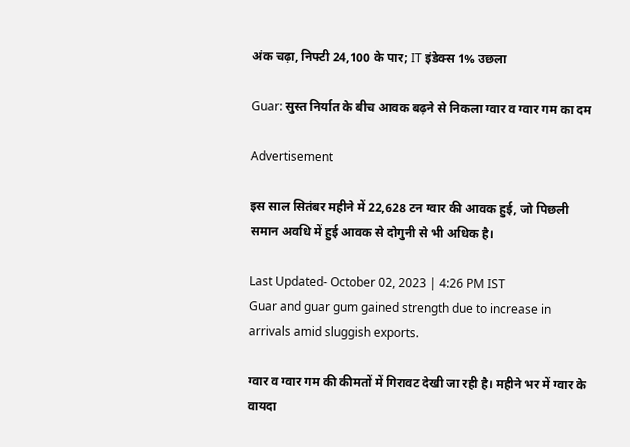अंक चढ़ा, निफ्टी 24,100 के पार; IT इंडेक्स 1% उछला

Guar: सुस्त निर्यात के बीच आवक बढ़ने से निकला ग्वार व ग्वार गम का दम

Advertisement

इस साल सितंबर महीने में 22,628 टन ग्वार की आवक हुई, जो पिछली समान अवधि में हुई आवक से दोगुनी से भी अधिक है।

Last Updated- October 02, 2023 | 4:26 PM IST
Guar and guar gum gained strength due to increase in arrivals amid sluggish exports.

ग्वार व ग्वार गम की कीमतों में गिरावट देखी जा रही है। महीने भर में ग्वार के वायदा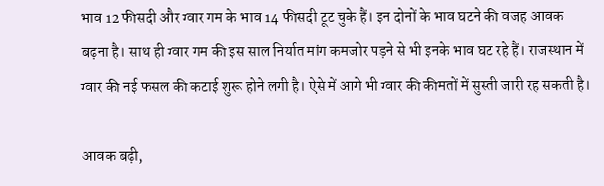भाव 12 फीसदी और ग्वार गम के भाव 14 फीसदी टूट चुके हैं। इन दोनों के भाव घटने की वजह आवक बढ़ना है। साथ ही ग्वार गम की इस साल निर्यात मांग कमजोर पड़ने से भी इनके भाव घट रहे हैं। राजस्थान में ग्वार की नई फसल की कटाई शुरू होने लगी है। ऐसे में आगे भी ग्वार की कीमतों में सुस्ती जारी रह सकती है।

आवक बढ़ी,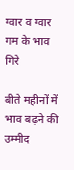ग्वार व ग्वार गम के भाव गिरे

बीते महीनों में भाव बढ़ने की उम्मीद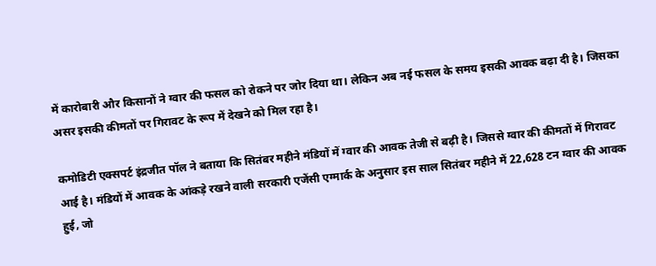में कारोबारी और किसानों ने ग्वार की फसल को रोकने पर जोर दिया था। लेकिन अब नई फसल के समय इसकी आवक बढ़ा दी है। जिसका असर इसकी कीमतों पर गिरावट के रूप में देखने को मिल रहा है।

कमोडिटी एक्सपर्ट इंद्रजीत पॉल ने बताया कि सितंबर महीने मंडियों में ग्वार की आवक तेजी से बढ़ी है। जिससे ग्वार की कीमतों में गिरावट आई है। मंडियों में आवक के आंकड़े रखने वाली सरकारी एजेंसी एग्मार्क के अनुसार इस साल सितंबर महीने में 22,628 टन ग्वार की आवक हुई, जो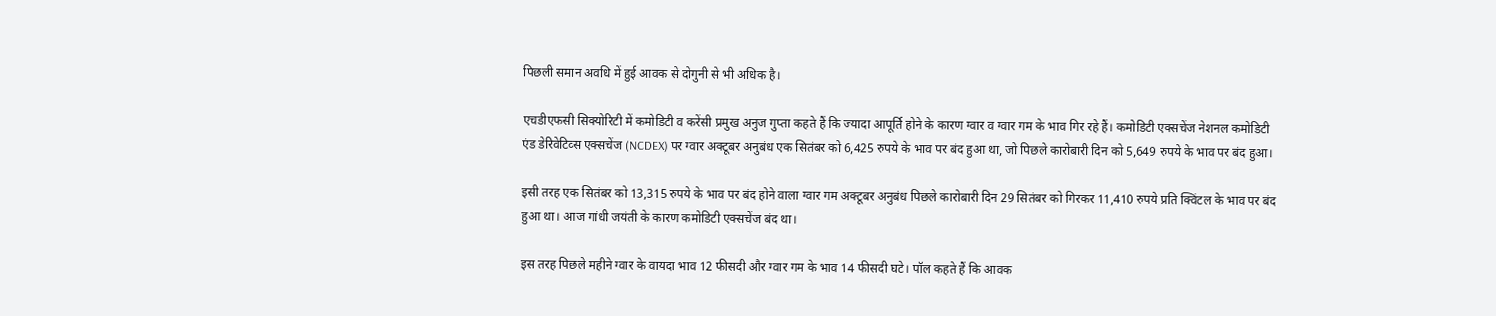पिछली समान अवधि में हुई आवक से दोगुनी से भी अधिक है।

एचडीएफसी सिक्योरिटी में कमोडिटी व करेंसी प्रमुख अनुज गुप्ता कहते हैं कि ज्यादा आपूर्ति होने के कारण ग्वार व ग्वार गम के भाव गिर रहे हैं। कमोडिटी एक्सचेंज नेशनल कमोडिटी एंड डेरिवेटिव्स एक्सचेंज (NCDEX) पर ग्वार अक्टूबर अनुबंध एक सितंबर को 6,425 रुपये के भाव पर बंद हुआ था, जो पिछले कारोबारी दिन को 5,649 रुपये के भाव पर बंद हुआ।

इसी तरह एक सितंबर को 13,315 रुपये के भाव पर बंद होने वाला ग्वार गम अक्टूबर अनुबंध पिछले कारोबारी दिन 29 सितंबर को गिरकर 11,410 रुपये प्रति क्विंटल के भाव पर बंद हुआ था। आज गांधी जयंती के कारण कमोडिटी एक्सचेंज बंद था।

इस तरह पिछले महीने ग्वार के वायदा भाव 12 फीसदी और ग्वार गम के भाव 14 फीसदी घटे। पॉल कहते हैं कि आवक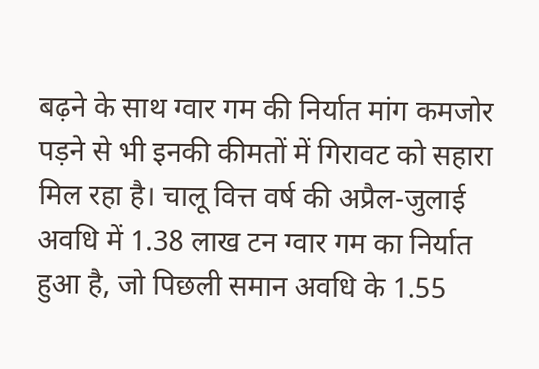बढ़ने के साथ ग्वार गम की निर्यात मांग कमजोर पड़ने से भी इनकी कीमतों में गिरावट को सहारा मिल रहा है। चालू वित्त वर्ष की अप्रैल-जुलाई अवधि में 1.38 लाख टन ग्वार गम का निर्यात हुआ है, जो पिछली समान अवधि के 1.55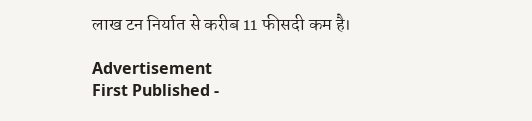लाख टन निर्यात से करीब 11 फीसदी कम है।

Advertisement
First Published -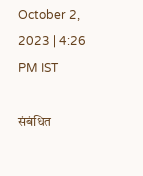October 2, 2023 | 4:26 PM IST

संबंधित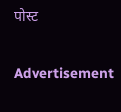पोस्ट

Advertisement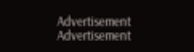Advertisement
Advertisement